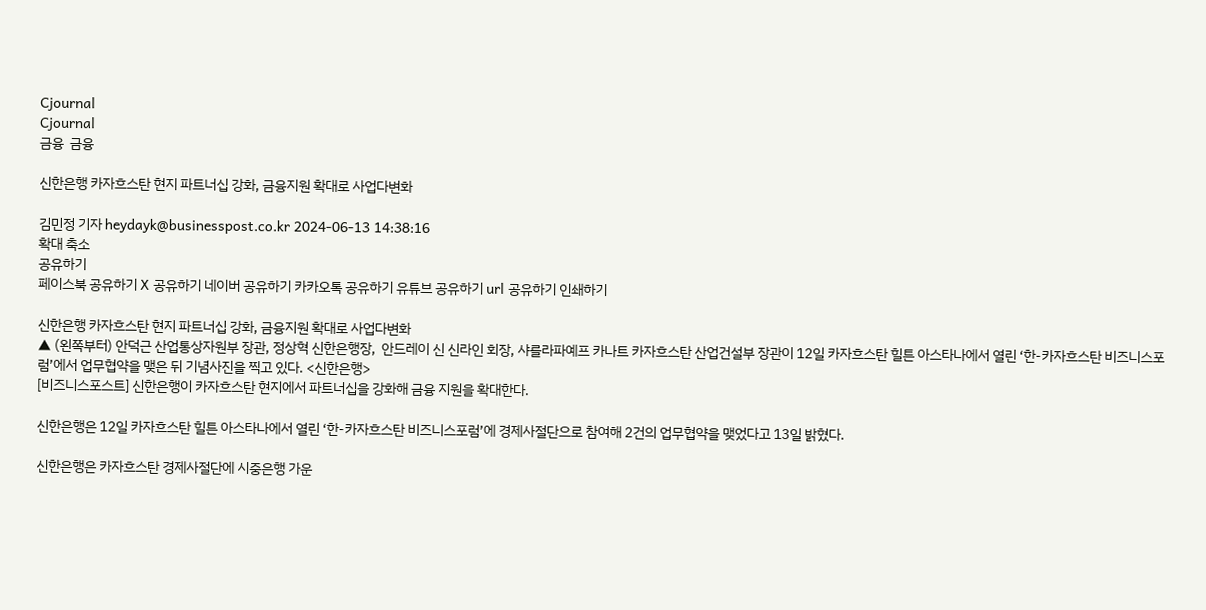Cjournal
Cjournal
금융  금융

신한은행 카자흐스탄 현지 파트너십 강화, 금융지원 확대로 사업다변화

김민정 기자 heydayk@businesspost.co.kr 2024-06-13 14:38:16
확대 축소
공유하기
페이스북 공유하기 X 공유하기 네이버 공유하기 카카오톡 공유하기 유튜브 공유하기 url 공유하기 인쇄하기

신한은행 카자흐스탄 현지 파트너십 강화, 금융지원 확대로 사업다변화
▲ (왼쪽부터) 안덕근 산업통상자원부 장관, 정상혁 신한은행장,  안드레이 신 신라인 회장, 샤를라파예프 카나트 카자흐스탄 산업건설부 장관이 12일 카자흐스탄 힐튼 아스타나에서 열린 ‘한-카자흐스탄 비즈니스포럼’에서 업무협약을 맺은 뒤 기념사진을 찍고 있다. <신한은행>
[비즈니스포스트] 신한은행이 카자흐스탄 현지에서 파트너십을 강화해 금융 지원을 확대한다.

신한은행은 12일 카자흐스탄 힐튼 아스타나에서 열린 ‘한-카자흐스탄 비즈니스포럼’에 경제사절단으로 참여해 2건의 업무협약을 맺었다고 13일 밝혔다.

신한은행은 카자흐스탄 경제사절단에 시중은행 가운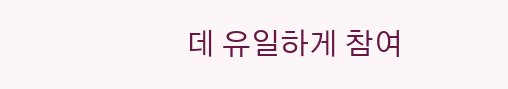데 유일하게 참여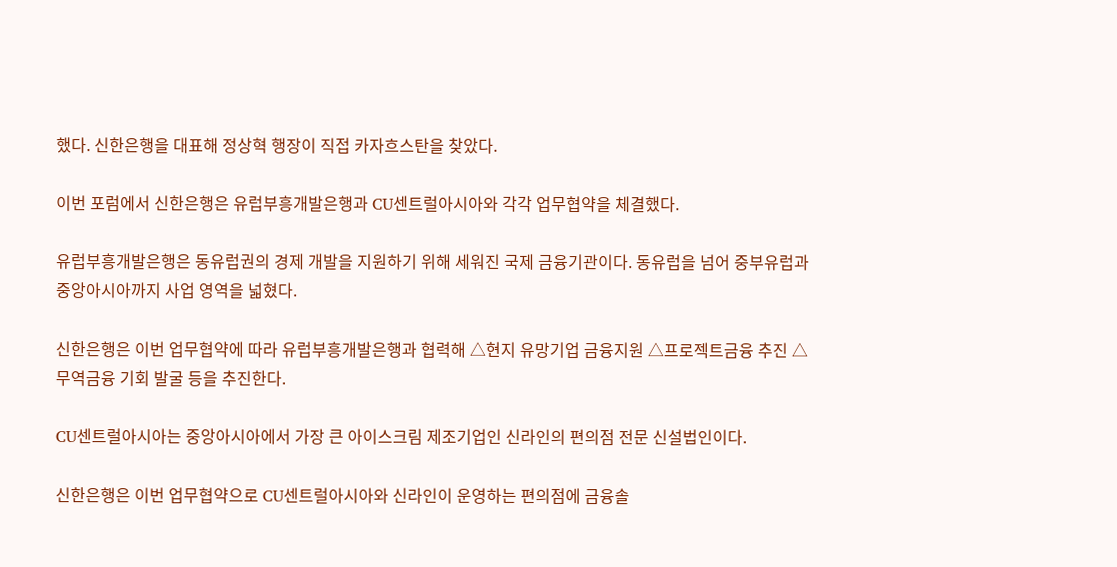했다. 신한은행을 대표해 정상혁 행장이 직접 카자흐스탄을 찾았다.

이번 포럼에서 신한은행은 유럽부흥개발은행과 CU센트럴아시아와 각각 업무협약을 체결했다.

유럽부흥개발은행은 동유럽권의 경제 개발을 지원하기 위해 세워진 국제 금융기관이다. 동유럽을 넘어 중부유럽과 중앙아시아까지 사업 영역을 넓혔다.

신한은행은 이번 업무협약에 따라 유럽부흥개발은행과 협력해 △현지 유망기업 금융지원 △프로젝트금융 추진 △무역금융 기회 발굴 등을 추진한다.

CU센트럴아시아는 중앙아시아에서 가장 큰 아이스크림 제조기업인 신라인의 편의점 전문 신설법인이다.

신한은행은 이번 업무협약으로 CU센트럴아시아와 신라인이 운영하는 편의점에 금융솔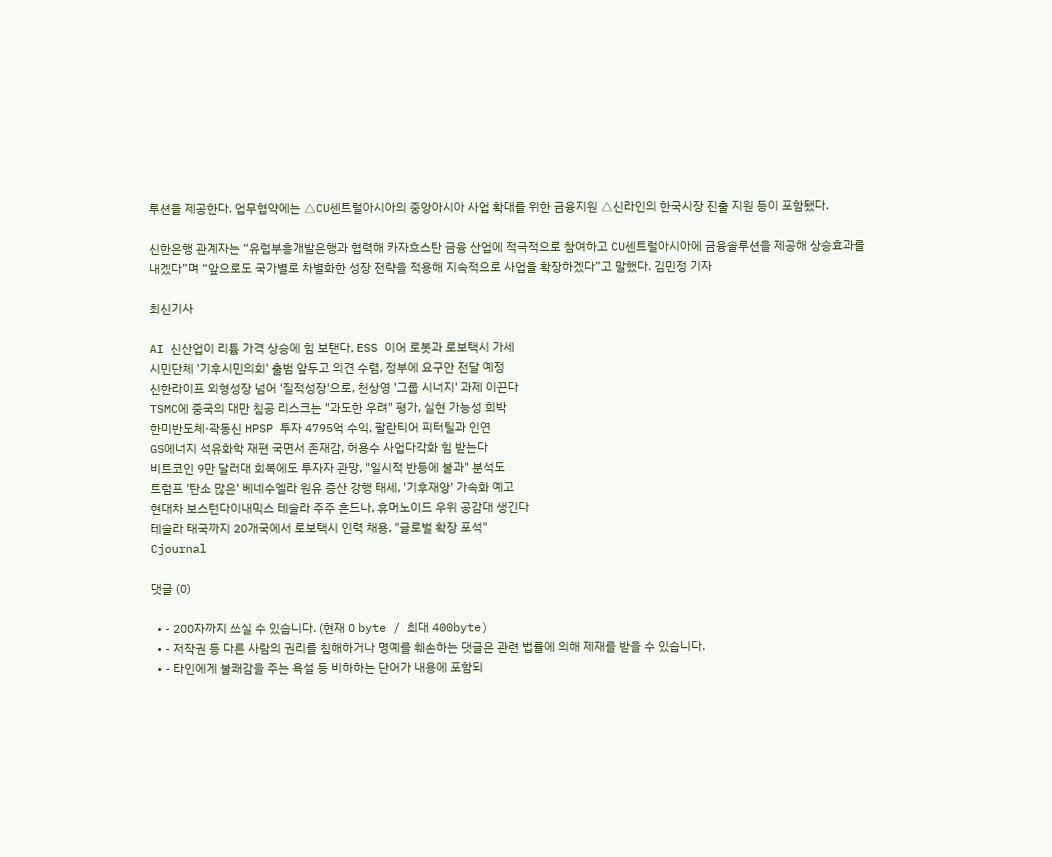루션을 제공한다. 업무협약에는 △CU센트럴아시아의 중앙아시아 사업 확대를 위한 금융지원 △신라인의 한국시장 진출 지원 등이 포함됐다.

신한은행 관계자는 “유럽부흥개발은행과 협력해 카자흐스탄 금융 산업에 적극적으로 참여하고 CU센트럴아시아에 금융솔루션을 제공해 상승효과를 내겠다”며 “앞으로도 국가별로 차별화한 성장 전략을 적용해 지속적으로 사업을 확장하겠다”고 말했다. 김민정 기자

최신기사

AI 신산업이 리튬 가격 상승에 힘 보탠다, ESS 이어 로봇과 로보택시 가세
시민단체 '기후시민의회' 출범 앞두고 의견 수렴, 정부에 요구안 전달 예정
신한라이프 외형성장 넘어 '질적성장'으로, 천상영 '그룹 시너지' 과제 이끈다
TSMC에 중국의 대만 침공 리스크는 "과도한 우려" 평가, 실현 가능성 희박
한미반도체·곽동신 HPSP 투자 4795억 수익, 팔란티어 피터틸과 인연
GS에너지 석유화학 재편 국면서 존재감, 허용수 사업다각화 힘 받는다
비트코인 9만 달러대 회복에도 투자자 관망, "일시적 반등에 불과" 분석도
트럼프 '탄소 많은' 베네수엘라 원유 증산 강행 태세, '기후재앙' 가속화 예고
현대차 보스턴다이내믹스 테슬라 주주 흔드나, 휴머노이드 우위 공감대 생긴다
테슬라 태국까지 20개국에서 로보택시 인력 채용, "글로벌 확장 포석"
Cjournal

댓글 (0)

  • - 200자까지 쓰실 수 있습니다. (현재 0 byte / 최대 400byte)
  • - 저작권 등 다른 사람의 권리를 침해하거나 명예를 훼손하는 댓글은 관련 법률에 의해 제재를 받을 수 있습니다.
  • - 타인에게 불쾌감을 주는 욕설 등 비하하는 단어가 내용에 포함되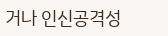거나 인신공격성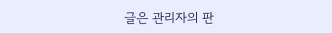글은 관리자의 판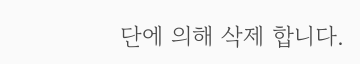단에 의해 삭제 합니다.